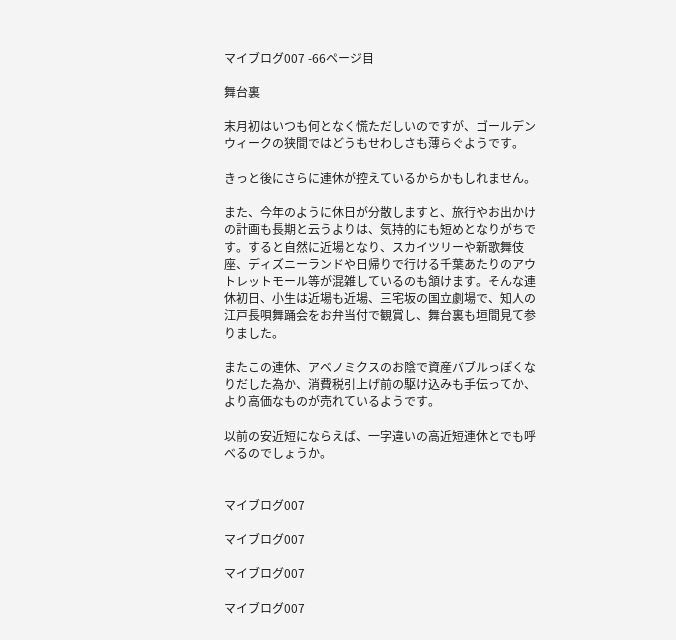マイブログ007 -66ページ目

舞台裏

末月初はいつも何となく慌ただしいのですが、ゴールデンウィークの狭間ではどうもせわしさも薄らぐようです。

きっと後にさらに連休が控えているからかもしれません。

また、今年のように休日が分散しますと、旅行やお出かけの計画も長期と云うよりは、気持的にも短めとなりがちです。すると自然に近場となり、スカイツリーや新歌舞伎座、ディズニーランドや日帰りで行ける千葉あたりのアウトレットモール等が混雑しているのも頷けます。そんな連休初日、小生は近場も近場、三宅坂の国立劇場で、知人の江戸長唄舞踊会をお弁当付で観賞し、舞台裏も垣間見て参りました。

またこの連休、アベノミクスのお陰で資産バブルっぽくなりだした為か、消費税引上げ前の駆け込みも手伝ってか、より高価なものが売れているようです。

以前の安近短にならえば、一字違いの高近短連休とでも呼べるのでしょうか。


マイブログ007

マイブログ007

マイブログ007

マイブログ007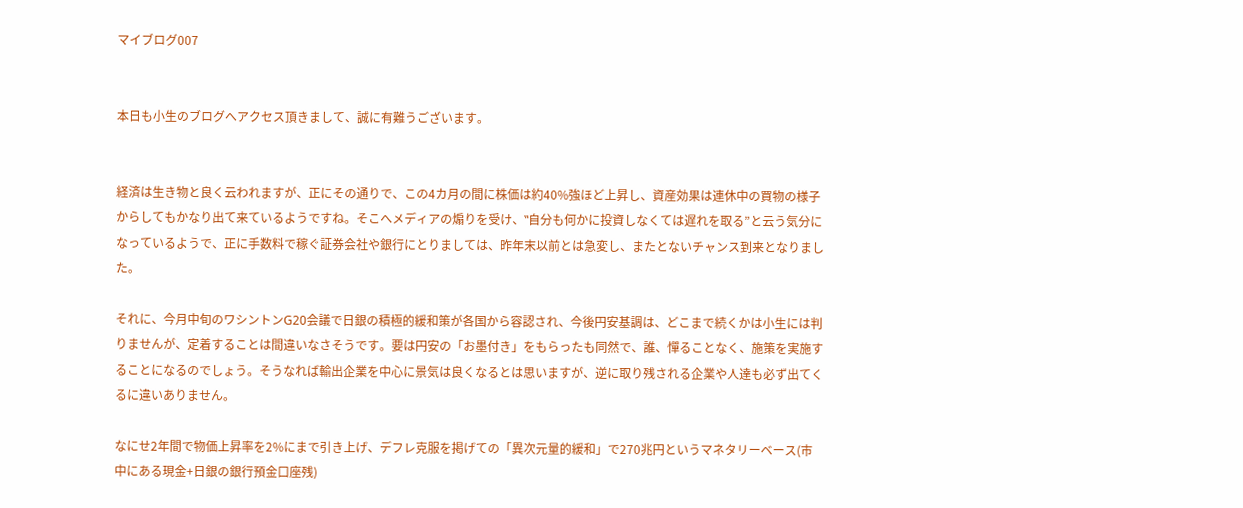マイブログ007


本日も小生のブログへアクセス頂きまして、誠に有難うございます。


経済は生き物と良く云われますが、正にその通りで、この4カ月の間に株価は約40%強ほど上昇し、資産効果は連休中の買物の様子からしてもかなり出て来ているようですね。そこへメディアの煽りを受け、‟自分も何かに投資しなくては遅れを取る”と云う気分になっているようで、正に手数料で稼ぐ証券会社や銀行にとりましては、昨年末以前とは急変し、またとないチャンス到来となりました。

それに、今月中旬のワシントンG20会議で日銀の積極的緩和策が各国から容認され、今後円安基調は、どこまで続くかは小生には判りませんが、定着することは間違いなさそうです。要は円安の「お墨付き」をもらったも同然で、誰、憚ることなく、施策を実施することになるのでしょう。そうなれば輸出企業を中心に景気は良くなるとは思いますが、逆に取り残される企業や人達も必ず出てくるに違いありません。

なにせ2年間で物価上昇率を2%にまで引き上げ、デフレ克服を掲げての「異次元量的緩和」で270兆円というマネタリーベース(市中にある現金+日銀の銀行預金口座残)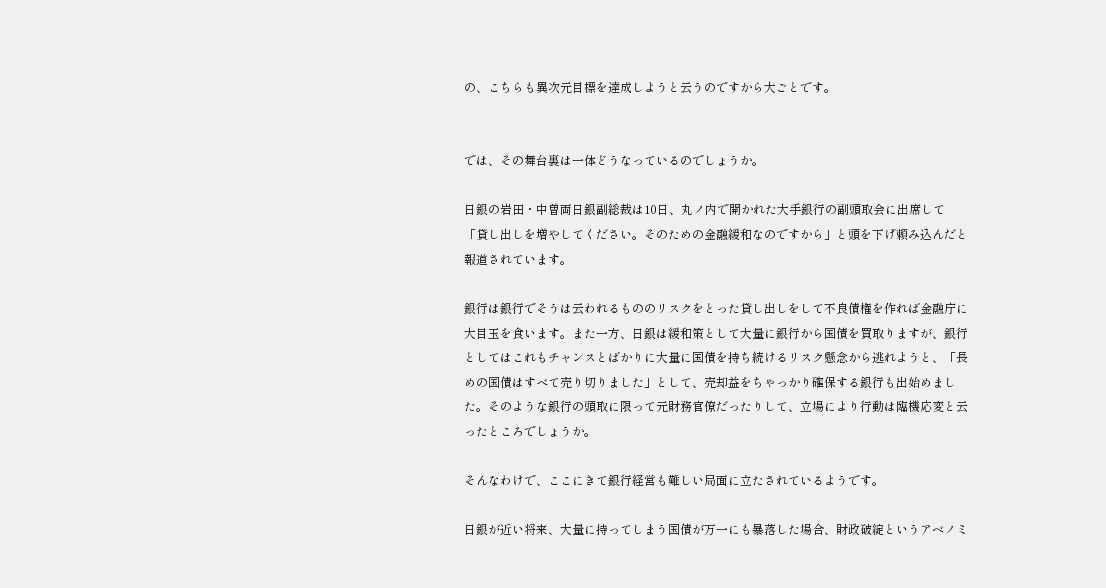の、こちらも異次元目標を達成しようと云うのですから大ごとです。


では、その舞台裏は一体どうなっているのでしょうか。

日銀の岩田・中曽両日銀副総裁は10日、丸ノ内で開かれた大手銀行の副頭取会に出席して「貸し出しを増やしてください。そのための金融緩和なのですから」と頭を下げ頼み込んだと報道されています。

銀行は銀行でそうは云われるもののリスクをとった貸し出しをして不良債権を作れば金融庁に大目玉を食います。また一方、日銀は緩和策として大量に銀行から国債を買取りますが、銀行としてはこれもチャンスとばかりに大量に国債を持ち続けるリスク懸念から逃れようと、「長めの国債はすべて売り切りました」として、売却益をちゃっかり確保する銀行も出始めました。そのような銀行の頭取に限って元財務官僚だったりして、立場により行動は臨機応変と云ったところでしょうか。

そんなわけで、ここにきて銀行経営も難しい局面に立たされているようです。

日銀が近い将来、大量に持ってしまう国債が万一にも暴落した場合、財政破綻というアベノミ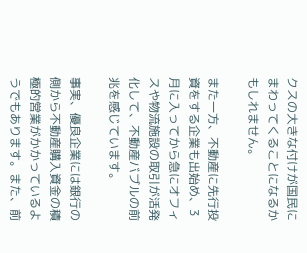クスの大きな付けが国民にまわってくることになるかもしれません。

また一方、不動産に先行投資をする企業も出始め、3月に入ってから急にオフィスや物流施設の取引が活発化して、不動産バブルの前兆を感じています。

事実、優良企業には銀行の側から不動産購入資金の積極的営業がかかっているようでもあります。また、前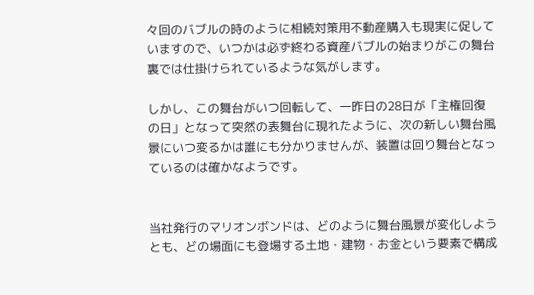々回のバブルの時のように相続対策用不動産購入も現実に促していますので、いつかは必ず終わる資産バブルの始まりがこの舞台裏では仕掛けられているような気がします。

しかし、この舞台がいつ回転して、一昨日の28日が「主権回復の日」となって突然の表舞台に現れたように、次の新しい舞台風景にいつ変るかは誰にも分かりませんが、装置は回り舞台となっているのは確かなようです。


当社発行のマリオンボンドは、どのように舞台風景が変化しようとも、どの場面にも登場する土地・建物・お金という要素で構成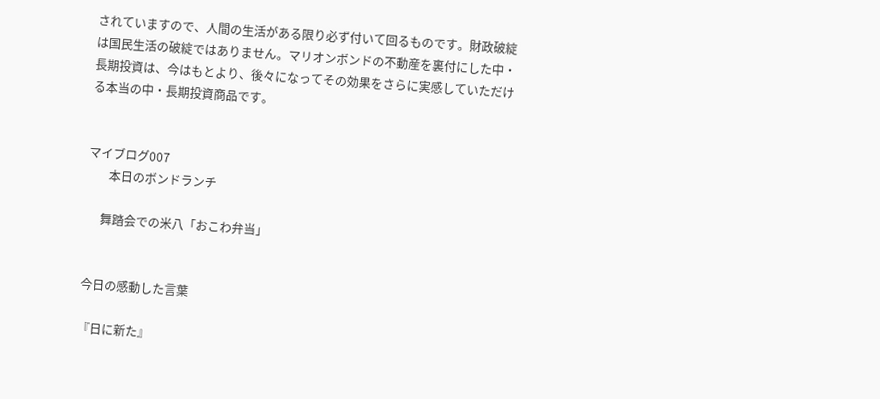されていますので、人間の生活がある限り必ず付いて回るものです。財政破綻は国民生活の破綻ではありません。マリオンボンドの不動産を裏付にした中・長期投資は、今はもとより、後々になってその効果をさらに実感していただける本当の中・長期投資商品です。


マイブログ007
       本日のボンドランチ

     舞踏会での米八「おこわ弁当」


今日の感動した言葉

『日に新た』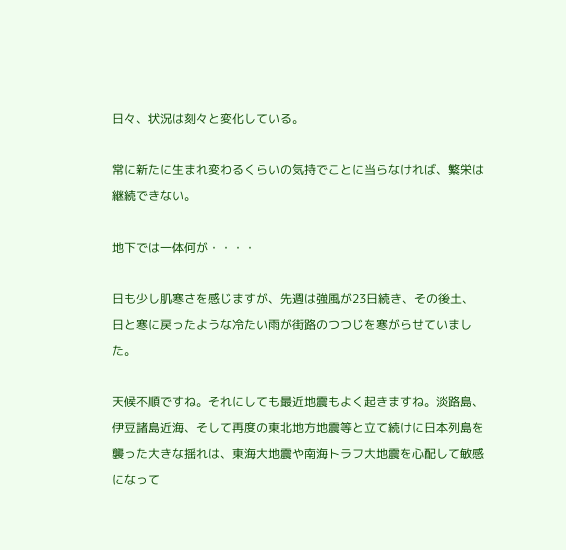日々、状況は刻々と変化している。

常に新たに生まれ変わるくらいの気持でことに当らなければ、繁栄は継続できない。

地下では一体何が・・・・

日も少し肌寒さを感じますが、先週は強風が23日続き、その後土、日と寒に戻ったような冷たい雨が街路のつつじを寒がらせていました。

天候不順ですね。それにしても最近地震もよく起きますね。淡路島、伊豆諸島近海、そして再度の東北地方地震等と立て続けに日本列島を襲った大きな揺れは、東海大地震や南海トラフ大地震を心配して敏感になって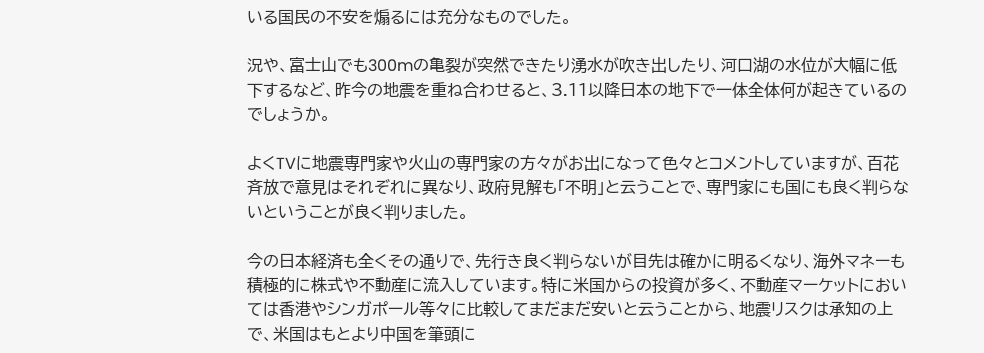いる国民の不安を煽るには充分なものでした。

況や、富士山でも300mの亀裂が突然できたり湧水が吹き出したり、河口湖の水位が大幅に低下するなど、昨今の地震を重ね合わせると、3.11以降日本の地下で一体全体何が起きているのでしょうか。

よくTVに地震専門家や火山の専門家の方々がお出になって色々とコメントしていますが、百花斉放で意見はそれぞれに異なり、政府見解も「不明」と云うことで、専門家にも国にも良く判らないということが良く判りました。

今の日本経済も全くその通りで、先行き良く判らないが目先は確かに明るくなり、海外マネーも積極的に株式や不動産に流入しています。特に米国からの投資が多く、不動産マーケットにおいては香港やシンガポール等々に比較してまだまだ安いと云うことから、地震リスクは承知の上で、米国はもとより中国を筆頭に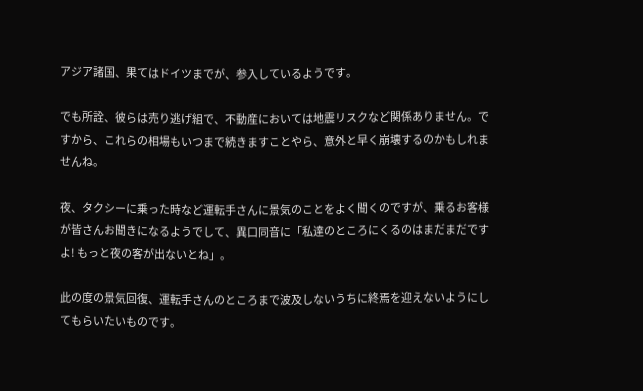アジア諸国、果てはドイツまでが、参入しているようです。

でも所詮、彼らは売り逃げ組で、不動産においては地震リスクなど関係ありません。ですから、これらの相場もいつまで続きますことやら、意外と早く崩壊するのかもしれませんね。

夜、タクシーに乗った時など運転手さんに景気のことをよく聞くのですが、乗るお客様が皆さんお聞きになるようでして、異口同音に「私達のところにくるのはまだまだですよ! もっと夜の客が出ないとね」。

此の度の景気回復、運転手さんのところまで波及しないうちに終焉を迎えないようにしてもらいたいものです。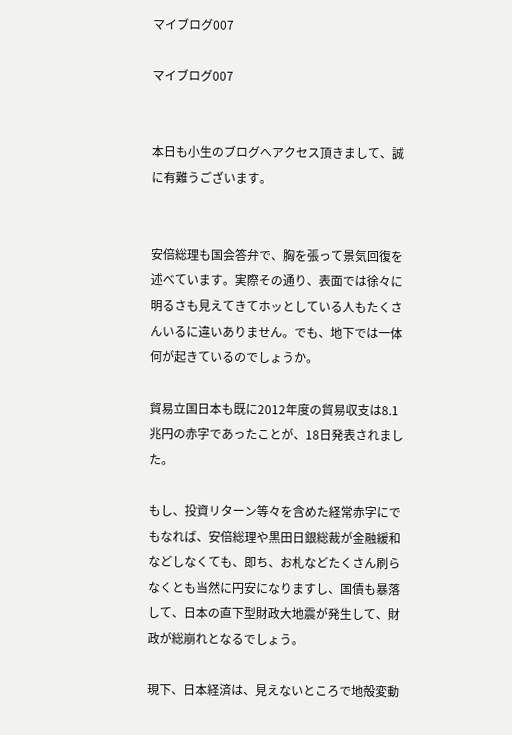マイブログ007

マイブログ007


本日も小生のブログへアクセス頂きまして、誠に有難うございます。


安倍総理も国会答弁で、胸を張って景気回復を述べています。実際その通り、表面では徐々に明るさも見えてきてホッとしている人もたくさんいるに違いありません。でも、地下では一体何が起きているのでしょうか。

貿易立国日本も既に2012年度の貿易収支は8.1兆円の赤字であったことが、18日発表されました。

もし、投資リターン等々を含めた経常赤字にでもなれば、安倍総理や黒田日銀総裁が金融緩和などしなくても、即ち、お札などたくさん刷らなくとも当然に円安になりますし、国債も暴落して、日本の直下型財政大地震が発生して、財政が総崩れとなるでしょう。

現下、日本経済は、見えないところで地殻変動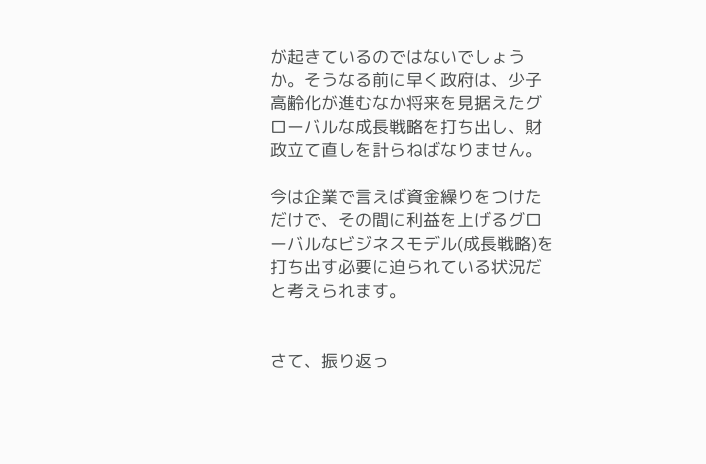が起きているのではないでしょうか。そうなる前に早く政府は、少子高齢化が進むなか将来を見据えたグローバルな成長戦略を打ち出し、財政立て直しを計らねばなりません。

今は企業で言えば資金繰りをつけただけで、その間に利益を上げるグローバルなビジネスモデル(成長戦略)を打ち出す必要に迫られている状況だと考えられます。


さて、振り返っ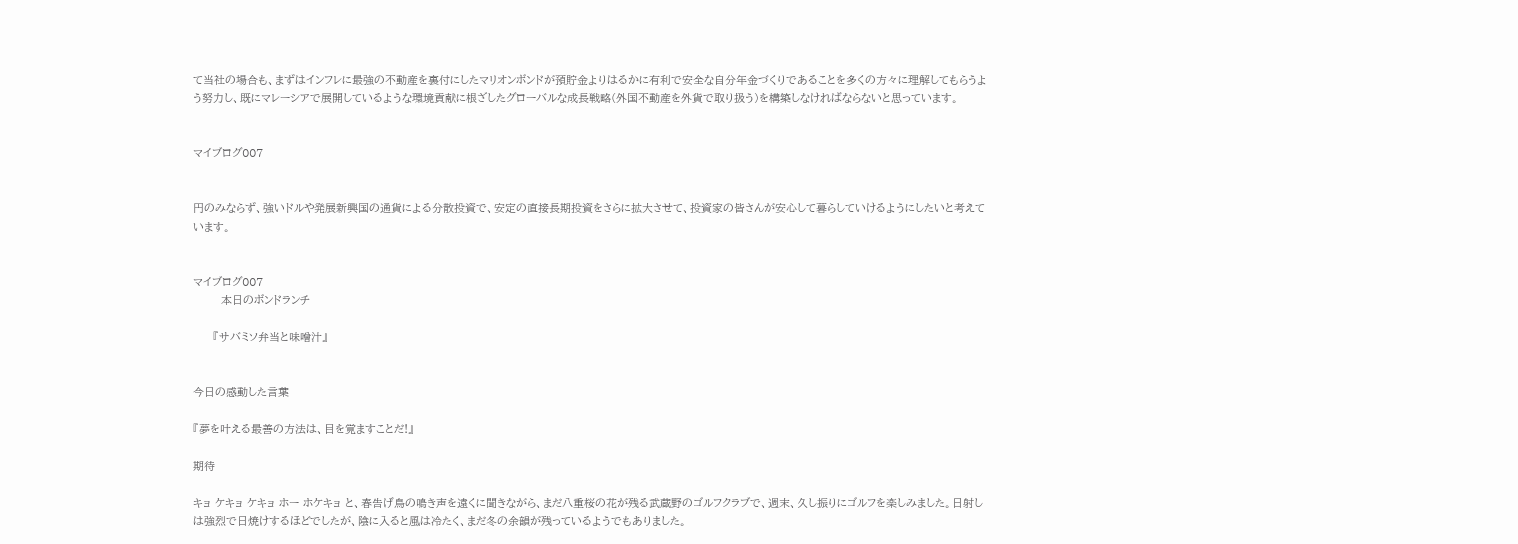て当社の場合も、まずはインフレに最強の不動産を裏付にしたマリオンボンドが預貯金よりはるかに有利で安全な自分年金づくりであることを多くの方々に理解してもらうよう努力し、既にマレーシアで展開しているような環境貢献に根ざしたグローバルな成長戦略(外国不動産を外貨で取り扱う)を構築しなければならないと思っています。


マイブログ007


円のみならず、強いドルや発展新興国の通貨による分散投資で、安定の直接長期投資をさらに拡大させて、投資家の皆さんが安心して暮らしていけるようにしたいと考えています。


マイブログ007
       本日のボンドランチ

     『サバミソ弁当と味噌汁』


今日の感動した言葉

『夢を叶える最善の方法は、目を覚ますことだ!』

期待

キョ ケキョ ケキョ ホー ホケキョ と、春告げ鳥の鳴き声を遠くに聞きながら、まだ八重桜の花が残る武蔵野のゴルフクラブで、週末、久し振りにゴルフを楽しみました。日射しは強烈で日焼けするほどでしたが、陰に入ると風は冷たく、まだ冬の余韻が残っているようでもありました。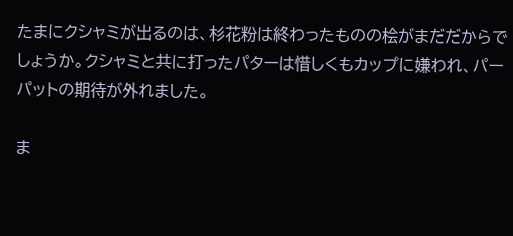たまにクシャミが出るのは、杉花粉は終わったものの桧がまだだからでしょうか。クシャミと共に打ったパターは惜しくもカップに嫌われ、パーパットの期待が外れました。

ま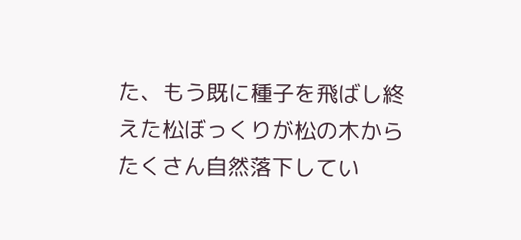た、もう既に種子を飛ばし終えた松ぼっくりが松の木からたくさん自然落下してい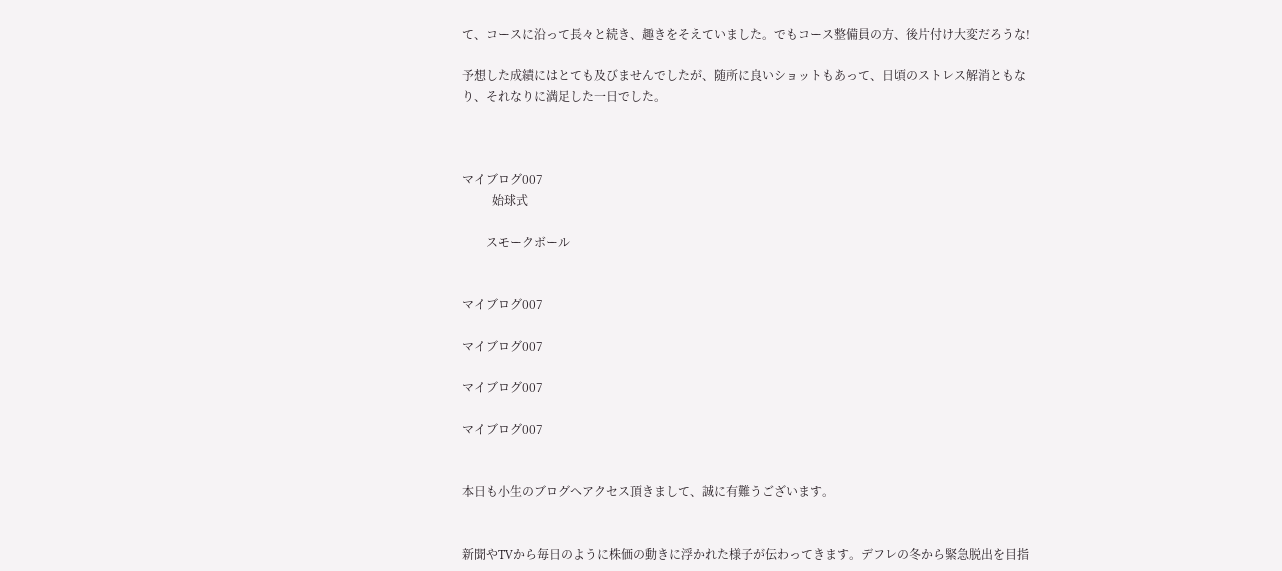て、コースに沿って長々と続き、趣きをそえていました。でもコース整備員の方、後片付け大変だろうな!

予想した成績にはとても及びませんでしたが、随所に良いショットもあって、日頃のストレス解消ともなり、それなりに満足した一日でした。



マイブログ007
          始球式

        スモークボール


マイブログ007

マイブログ007

マイブログ007

マイブログ007


本日も小生のブログへアクセス頂きまして、誠に有難うございます。


新聞やTVから毎日のように株価の動きに浮かれた様子が伝わってきます。デフレの冬から緊急脱出を目指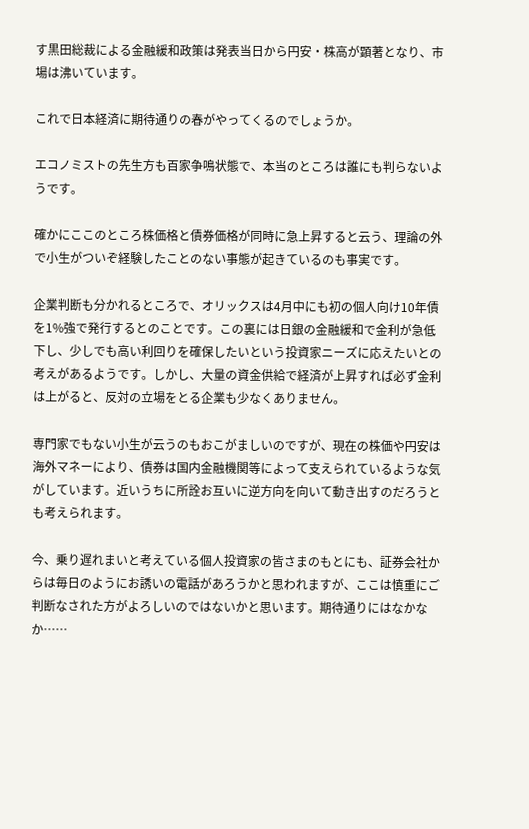す黒田総裁による金融緩和政策は発表当日から円安・株高が顕著となり、市場は沸いています。

これで日本経済に期待通りの春がやってくるのでしょうか。

エコノミストの先生方も百家争鳴状態で、本当のところは誰にも判らないようです。

確かにここのところ株価格と債券価格が同時に急上昇すると云う、理論の外で小生がついぞ経験したことのない事態が起きているのも事実です。

企業判断も分かれるところで、オリックスは4月中にも初の個人向け10年債を1%強で発行するとのことです。この裏には日銀の金融緩和で金利が急低下し、少しでも高い利回りを確保したいという投資家ニーズに応えたいとの考えがあるようです。しかし、大量の資金供給で経済が上昇すれば必ず金利は上がると、反対の立場をとる企業も少なくありません。

専門家でもない小生が云うのもおこがましいのですが、現在の株価や円安は海外マネーにより、債券は国内金融機関等によって支えられているような気がしています。近いうちに所詮お互いに逆方向を向いて動き出すのだろうとも考えられます。

今、乗り遅れまいと考えている個人投資家の皆さまのもとにも、証券会社からは毎日のようにお誘いの電話があろうかと思われますが、ここは慎重にご判断なされた方がよろしいのではないかと思います。期待通りにはなかなか……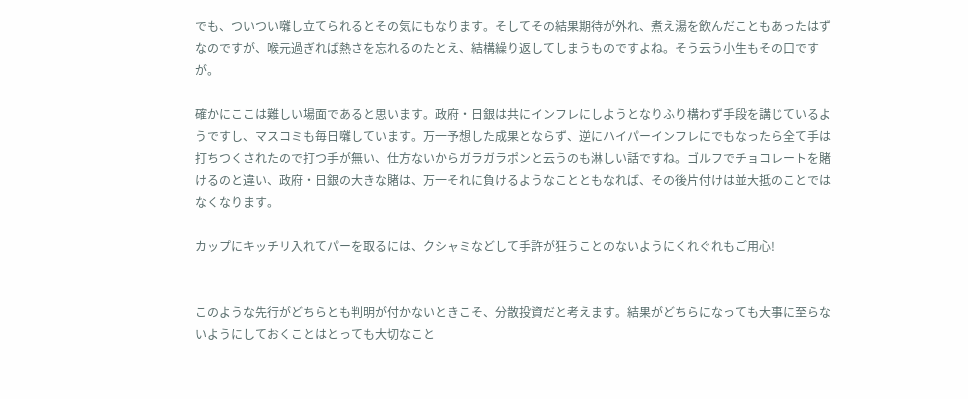でも、ついつい囃し立てられるとその気にもなります。そしてその結果期待が外れ、煮え湯を飲んだこともあったはずなのですが、喉元過ぎれば熱さを忘れるのたとえ、結構繰り返してしまうものですよね。そう云う小生もその口ですが。

確かにここは難しい場面であると思います。政府・日銀は共にインフレにしようとなりふり構わず手段を講じているようですし、マスコミも毎日囃しています。万一予想した成果とならず、逆にハイパーインフレにでもなったら全て手は打ちつくされたので打つ手が無い、仕方ないからガラガラポンと云うのも淋しい話ですね。ゴルフでチョコレートを賭けるのと違い、政府・日銀の大きな賭は、万一それに負けるようなことともなれば、その後片付けは並大抵のことではなくなります。

カップにキッチリ入れてパーを取るには、クシャミなどして手許が狂うことのないようにくれぐれもご用心!


このような先行がどちらとも判明が付かないときこそ、分散投資だと考えます。結果がどちらになっても大事に至らないようにしておくことはとっても大切なこと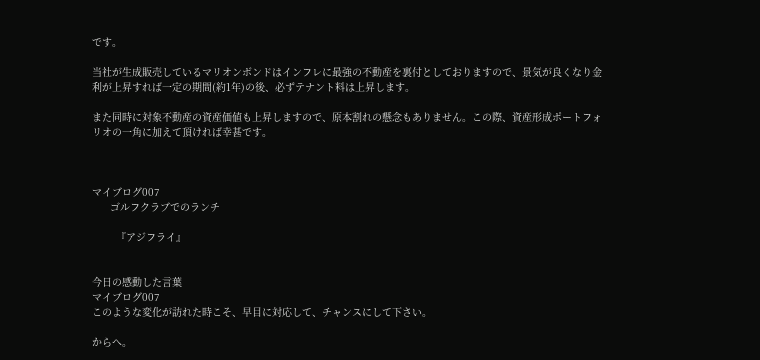です。

当社が生成販売しているマリオンボンドはインフレに最強の不動産を裏付としておりますので、景気が良くなり金利が上昇すれば一定の期間(約1年)の後、必ずテナント料は上昇します。

また同時に対象不動産の資産価値も上昇しますので、原本割れの懸念もありません。この際、資産形成ポートフォリオの一角に加えて頂ければ幸甚です。



マイブログ007
      ゴルフクラブでのランチ

        『アジフライ』


今日の感動した言葉
マイブログ007
このような変化が訪れた時こそ、早目に対応して、チャンスにして下さい。

からへ。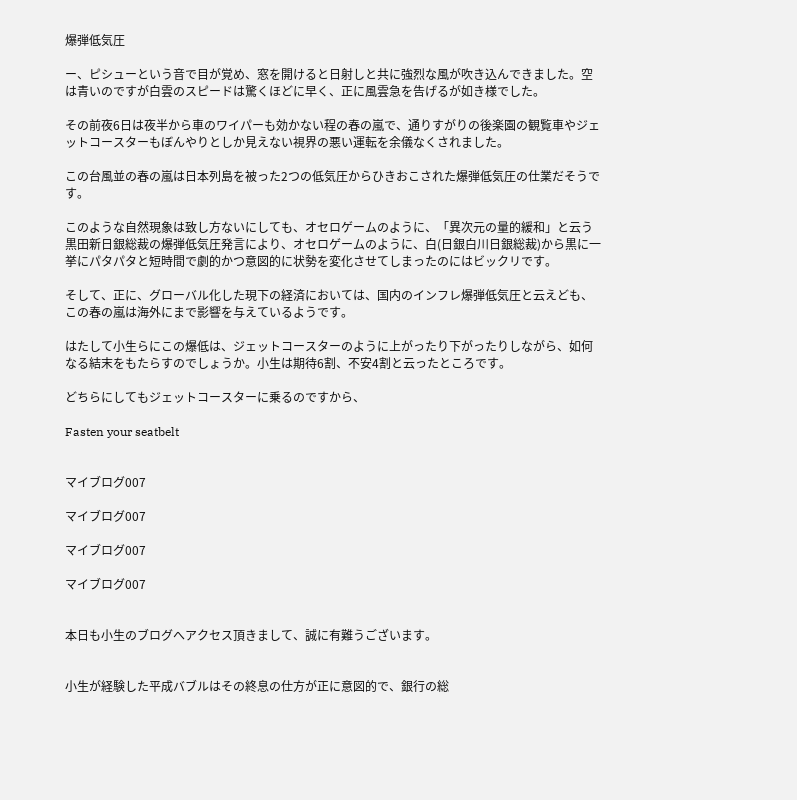爆弾低気圧

ー、ピシューという音で目が覚め、窓を開けると日射しと共に強烈な風が吹き込んできました。空は青いのですが白雲のスピードは驚くほどに早く、正に風雲急を告げるが如き様でした。

その前夜6日は夜半から車のワイパーも効かない程の春の嵐で、通りすがりの後楽園の観覧車やジェットコースターもぼんやりとしか見えない視界の悪い運転を余儀なくされました。

この台風並の春の嵐は日本列島を被った2つの低気圧からひきおこされた爆弾低気圧の仕業だそうです。

このような自然現象は致し方ないにしても、オセロゲームのように、「異次元の量的緩和」と云う黒田新日銀総裁の爆弾低気圧発言により、オセロゲームのように、白(日銀白川日銀総裁)から黒に一挙にパタパタと短時間で劇的かつ意図的に状勢を変化させてしまったのにはビックリです。

そして、正に、グローバル化した現下の経済においては、国内のインフレ爆弾低気圧と云えども、この春の嵐は海外にまで影響を与えているようです。

はたして小生らにこの爆低は、ジェットコースターのように上がったり下がったりしながら、如何なる結末をもたらすのでしょうか。小生は期待6割、不安4割と云ったところです。

どちらにしてもジェットコースターに乗るのですから、

Fasten your seatbelt


マイブログ007

マイブログ007

マイブログ007

マイブログ007


本日も小生のブログへアクセス頂きまして、誠に有難うございます。


小生が経験した平成バブルはその終息の仕方が正に意図的で、銀行の総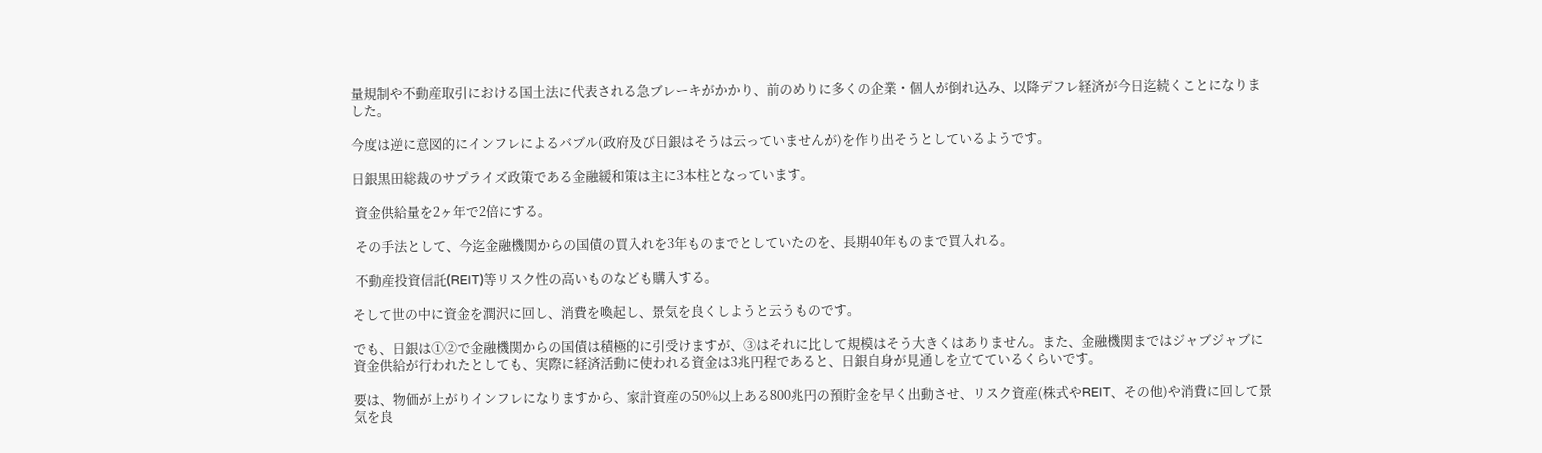量規制や不動産取引における国土法に代表される急ブレーキがかかり、前のめりに多くの企業・個人が倒れ込み、以降デフレ経済が今日迄続くことになりました。

今度は逆に意図的にインフレによるバブル(政府及び日銀はそうは云っていませんが)を作り出そうとしているようです。

日銀黒田総裁のサプライズ政策である金融緩和策は主に3本柱となっています。

 資金供給量を2ヶ年で2倍にする。

 その手法として、今迄金融機関からの国債の買入れを3年ものまでとしていたのを、長期40年ものまで買入れる。

 不動産投資信託(REIT)等リスク性の高いものなども購入する。

そして世の中に資金を潤沢に回し、消費を喚起し、景気を良くしようと云うものです。

でも、日銀は①②で金融機関からの国債は積極的に引受けますが、③はそれに比して規模はそう大きくはありません。また、金融機関まではジャブジャブに資金供給が行われたとしても、実際に経済活動に使われる資金は3兆円程であると、日銀自身が見通しを立てているくらいです。

要は、物価が上がりインフレになりますから、家計資産の50%以上ある800兆円の預貯金を早く出動させ、リスク資産(株式やREIT、その他)や消費に回して景気を良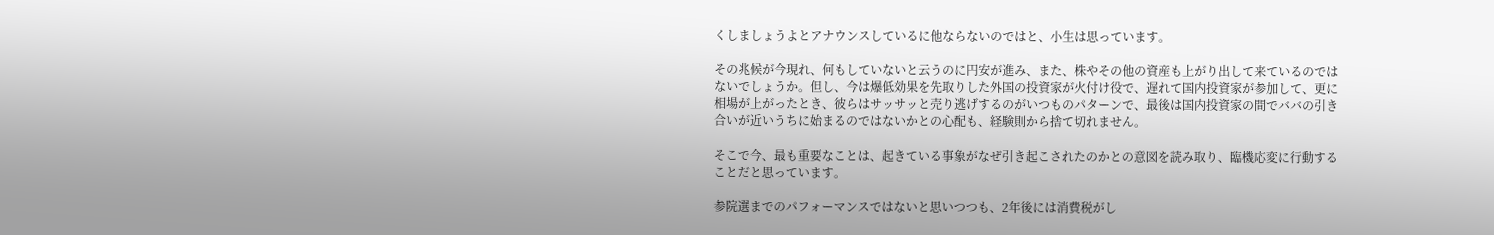くしましょうよとアナウンスしているに他ならないのではと、小生は思っています。

その兆候が今現れ、何もしていないと云うのに円安が進み、また、株やその他の資産も上がり出して来ているのではないでしょうか。但し、今は爆低効果を先取りした外国の投資家が火付け役で、遅れて国内投資家が参加して、更に相場が上がったとき、彼らはサッサッと売り逃げするのがいつものパターンで、最後は国内投資家の間でババの引き合いが近いうちに始まるのではないかとの心配も、経験則から捨て切れません。

そこで今、最も重要なことは、起きている事象がなぜ引き起こされたのかとの意図を読み取り、臨機応変に行動することだと思っています。

参院選までのパフォーマンスではないと思いつつも、2年後には消費税がし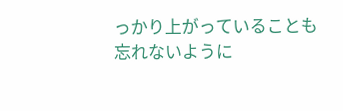っかり上がっていることも忘れないように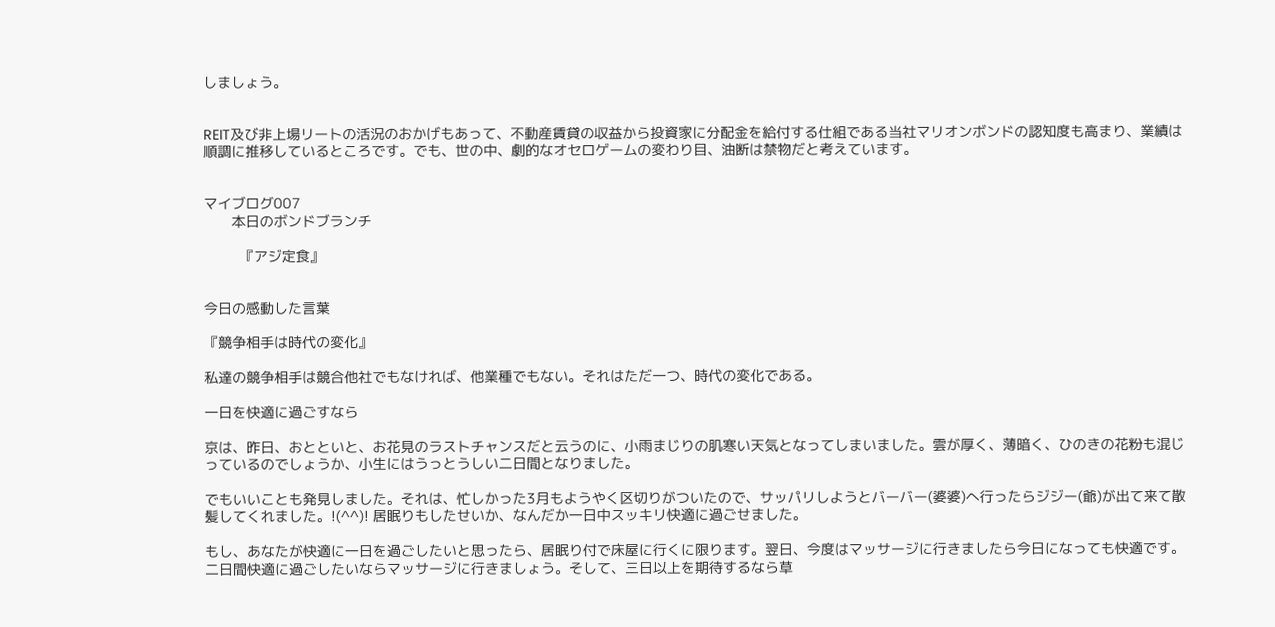しましょう。


REIT及び非上場リートの活況のおかげもあって、不動産賃貸の収益から投資家に分配金を給付する仕組である当社マリオンボンドの認知度も高まり、業績は順調に推移しているところです。でも、世の中、劇的なオセロゲームの変わり目、油断は禁物だと考えています。


マイブログ007
       本日のボンドブランチ

         『アジ定食』


今日の感動した言葉

『競争相手は時代の変化』

私達の競争相手は競合他社でもなければ、他業種でもない。それはただ一つ、時代の変化である。

一日を快適に過ごすなら

京は、昨日、おとといと、お花見のラストチャンスだと云うのに、小雨まじりの肌寒い天気となってしまいました。雲が厚く、薄暗く、ひのきの花粉も混じっているのでしょうか、小生にはうっとうしい二日間となりました。

でもいいことも発見しました。それは、忙しかった3月もようやく区切りがついたので、サッパリしようとバーバー(婆婆)へ行ったらジジー(爺)が出て来て散髪してくれました。!(^^)! 居眠りもしたせいか、なんだか一日中スッキリ快適に過ごせました。

もし、あなたが快適に一日を過ごしたいと思ったら、居眠り付で床屋に行くに限ります。翌日、今度はマッサージに行きましたら今日になっても快適です。二日間快適に過ごしたいならマッサージに行きましょう。そして、三日以上を期待するなら草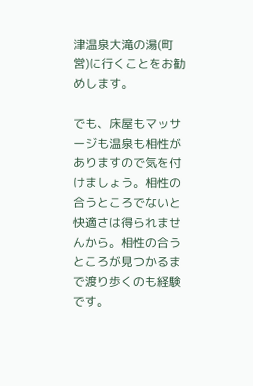津温泉大滝の湯(町営)に行くことをお勧めします。

でも、床屋もマッサージも温泉も相性がありますので気を付けましょう。相性の合うところでないと快適さは得られませんから。相性の合うところが見つかるまで渡り歩くのも経験です。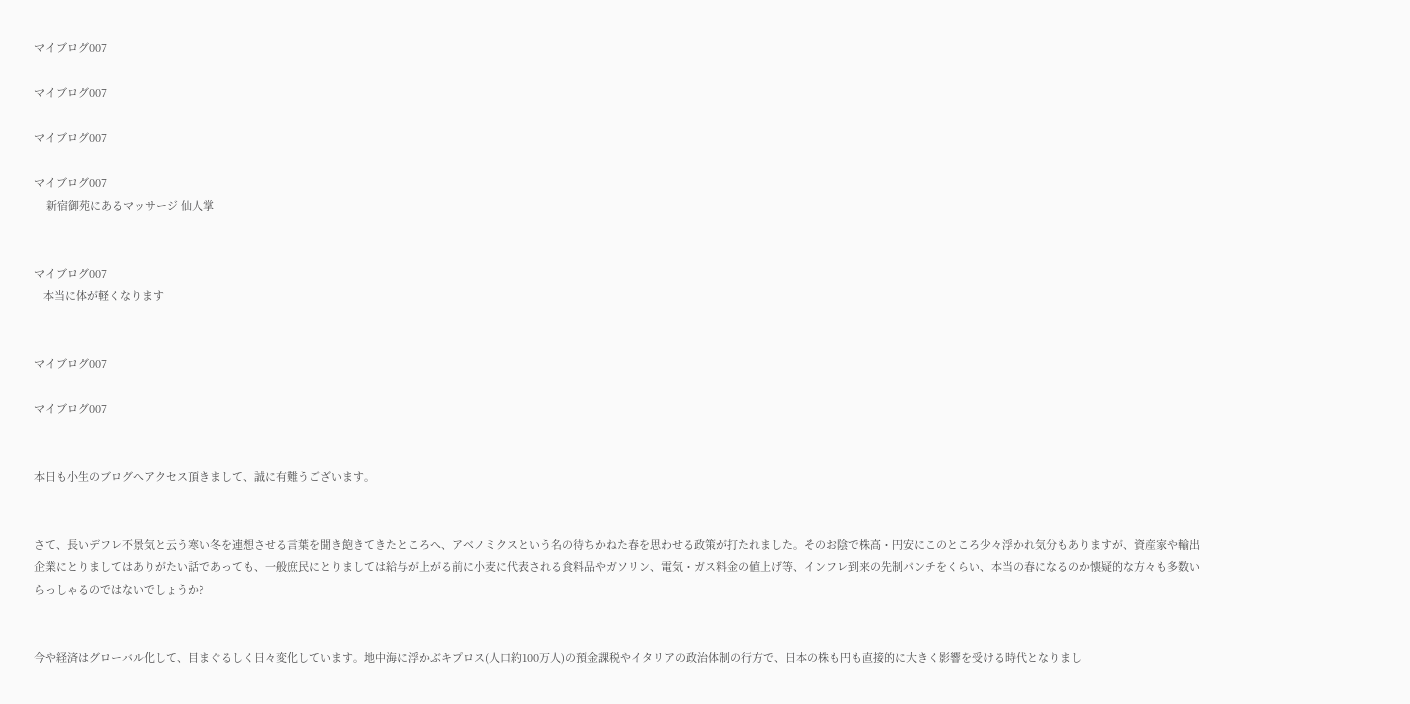マイブログ007

マイブログ007

マイブログ007

マイブログ007
    新宿御苑にあるマッサージ 仙人掌


マイブログ007
   本当に体が軽くなります


マイブログ007

マイブログ007


本日も小生のブログへアクセス頂きまして、誠に有難うございます。


さて、長いデフレ不景気と云う寒い冬を連想させる言葉を聞き飽きてきたところへ、アベノミクスという名の待ちかねた春を思わせる政策が打たれました。そのお陰で株高・円安にこのところ少々浮かれ気分もありますが、資産家や輸出企業にとりましてはありがたい話であっても、一般庶民にとりましては給与が上がる前に小麦に代表される食料品やガソリン、電気・ガス料金の値上げ等、インフレ到来の先制パンチをくらい、本当の春になるのか懐疑的な方々も多数いらっしゃるのではないでしょうか?


今や経済はグローバル化して、目まぐるしく日々変化しています。地中海に浮かぶキプロス(人口約100万人)の預金課税やイタリアの政治体制の行方で、日本の株も円も直接的に大きく影響を受ける時代となりまし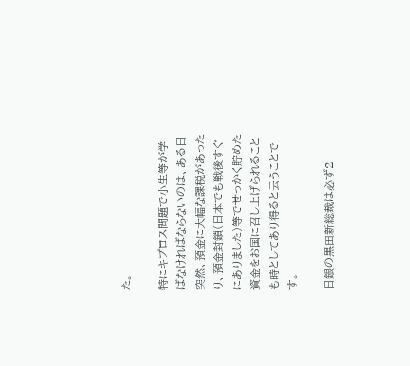た。

特にキプロス問題で小生等が学ばなければならないのは、ある日突然、預金に大幅な課税があったり、預金封鎖(日本でも戦後すぐにありました)等でせっかく貯めた資金をお国に召し上げられることも時としてあり得ると云うことです。

日銀の黒田新総裁は必ず2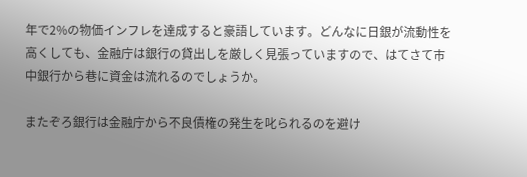年で2%の物価インフレを達成すると豪語しています。どんなに日銀が流動性を高くしても、金融庁は銀行の貸出しを厳しく見張っていますので、はてさて市中銀行から巷に資金は流れるのでしょうか。

またぞろ銀行は金融庁から不良債権の発生を叱られるのを避け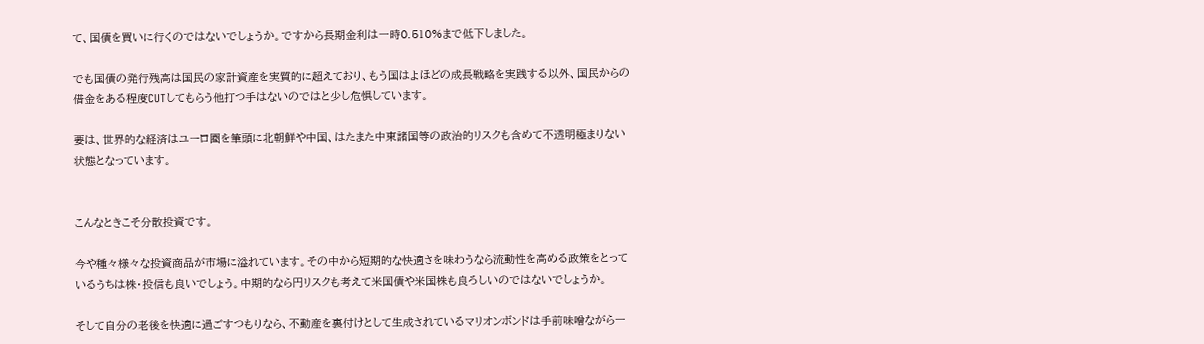て、国債を買いに行くのではないでしょうか。ですから長期金利は一時0.510%まで低下しました。

でも国債の発行残高は国民の家計資産を実質的に超えており、もう国はよほどの成長戦略を実践する以外、国民からの借金をある程度CUTしてもらう他打つ手はないのではと少し危惧しています。

要は、世界的な経済はユーロ圏を筆頭に北朝鮮や中国、はたまた中東諸国等の政治的リスクも含めて不透明極まりない状態となっています。


こんなときこそ分散投資です。

今や種々様々な投資商品が市場に溢れています。その中から短期的な快適さを味わうなら流動性を高める政策をとっているうちは株・投信も良いでしょう。中期的なら円リスクも考えて米国債や米国株も良ろしいのではないでしょうか。

そして自分の老後を快適に過ごすつもりなら、不動産を裏付けとして生成されているマリオンボンドは手前味噌ながら一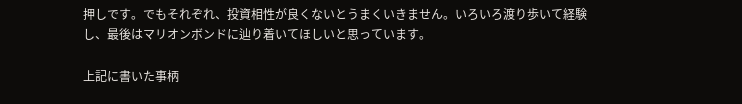押しです。でもそれぞれ、投資相性が良くないとうまくいきません。いろいろ渡り歩いて経験し、最後はマリオンボンドに辿り着いてほしいと思っています。

上記に書いた事柄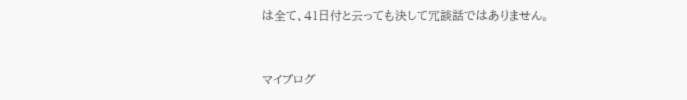は全て、41日付と云っても決して冗談話ではありません。


マイブログ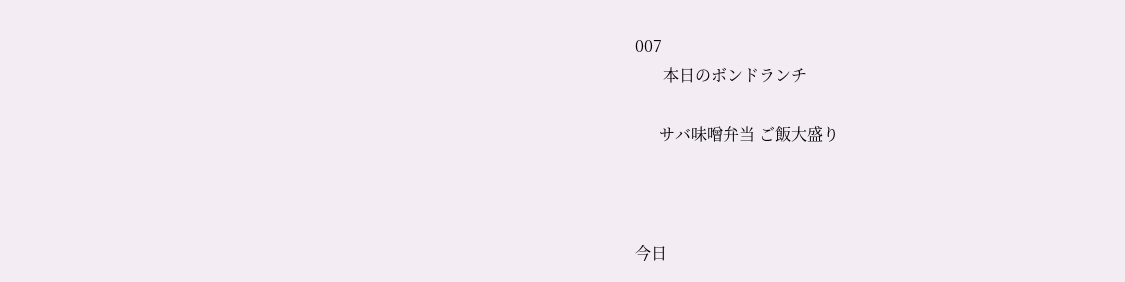007
       本日のボンドランチ

      サバ味噌弁当 ご飯大盛り



今日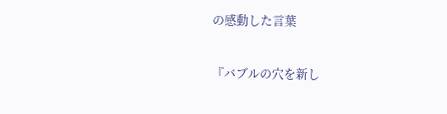の感動した言葉

『バブルの穴を新し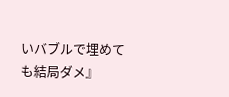いバブルで埋めても結局ダメ』